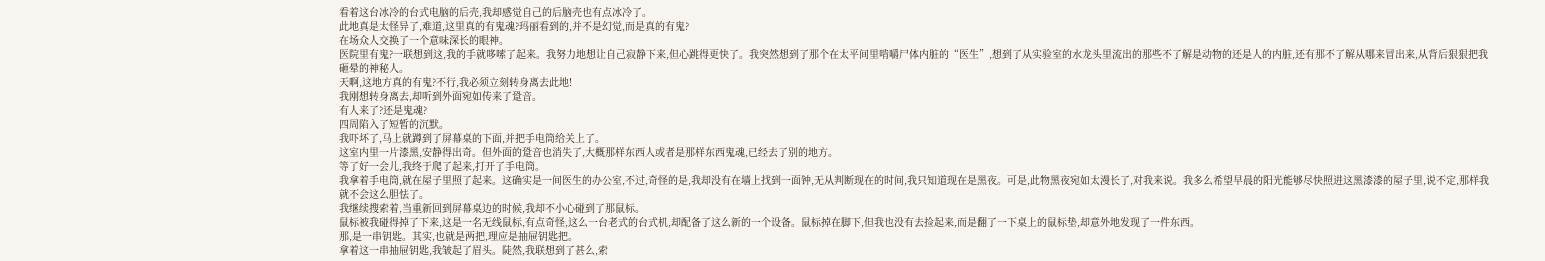看着这台冰冷的台式电脑的后壳,我却感觉自己的后脑壳也有点冰冷了。
此地真是太怪异了,难道,这里真的有鬼魂?玛丽看到的,并不是幻觉,而是真的有鬼?
在场众人交换了一个意味深长的眼神。
医院里有鬼?一联想到这,我的手就哆嗦了起来。我努力地想让自己寂静下来,但心跳得更快了。我突然想到了那个在太平间里啃嚼尸体内脏的“医生”,想到了从实验室的水龙头里流出的那些不了解是动物的还是人的内脏,还有那不了解从哪来冒出来,从背后狠狠把我砸晕的神秘人。
天啊,这地方真的有鬼?不行,我必须立刻转身离去此地!
我刚想转身离去,却听到外面宛如传来了跫音。
有人来了?还是鬼魂?
四周陷入了短暂的沉默。
我吓坏了,马上就蹲到了屏幕桌的下面,并把手电筒给关上了。
这室内里一片漆黑,安静得出奇。但外面的跫音也消失了,大概那样东西人或者是那样东西鬼魂,已经去了别的地方。
等了好一会儿,我终于爬了起来,打开了手电筒。
我拿着手电筒,就在屋子里照了起来。这确实是一间医生的办公室,不过,奇怪的是,我却没有在墙上找到一面钟,无从判断现在的时间,我只知道现在是黑夜。可是,此物黑夜宛如太漫长了,对我来说。我多么希望早晨的阳光能够尽快照进这黑漆漆的屋子里,说不定,那样我就不会这么胆怯了。
我继续搜索着,当重新回到屏幕桌边的时候,我却不小心碰到了那鼠标。
鼠标被我碰得掉了下来,这是一名无线鼠标,有点奇怪,这么一台老式的台式机,却配备了这么新的一个设备。鼠标掉在脚下,但我也没有去捡起来,而是翻了一下桌上的鼠标垫,却意外地发现了一件东西。
那,是一串钥匙。其实,也就是两把,理应是抽屉钥匙把。
拿着这一串抽屉钥匙,我皱起了眉头。陡然,我联想到了甚么,索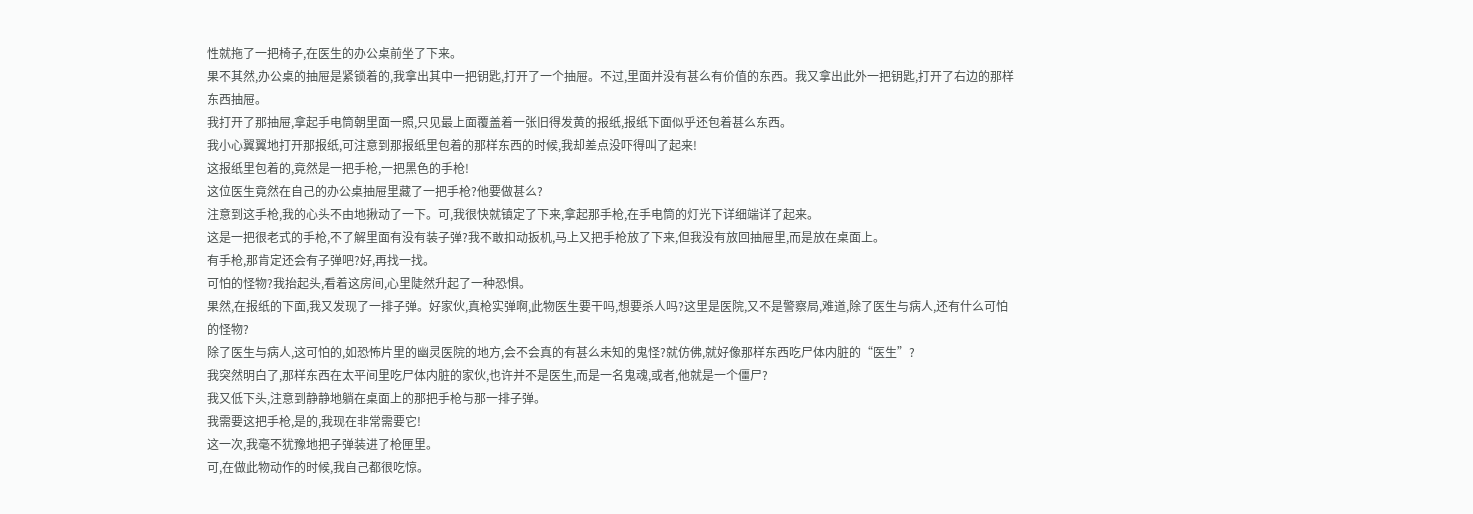性就拖了一把椅子,在医生的办公桌前坐了下来。
果不其然,办公桌的抽屉是紧锁着的,我拿出其中一把钥匙,打开了一个抽屉。不过,里面并没有甚么有价值的东西。我又拿出此外一把钥匙,打开了右边的那样东西抽屉。
我打开了那抽屉,拿起手电筒朝里面一照,只见最上面覆盖着一张旧得发黄的报纸,报纸下面似乎还包着甚么东西。
我小心翼翼地打开那报纸,可注意到那报纸里包着的那样东西的时候,我却差点没吓得叫了起来!
这报纸里包着的,竟然是一把手枪,一把黑色的手枪!
这位医生竟然在自己的办公桌抽屉里藏了一把手枪?他要做甚么?
注意到这手枪,我的心头不由地揪动了一下。可,我很快就镇定了下来,拿起那手枪,在手电筒的灯光下详细端详了起来。
这是一把很老式的手枪,不了解里面有没有装子弹?我不敢扣动扳机,马上又把手枪放了下来,但我没有放回抽屉里,而是放在桌面上。
有手枪,那肯定还会有子弹吧?好,再找一找。
可怕的怪物?我抬起头,看着这房间,心里陡然升起了一种恐惧。
果然,在报纸的下面,我又发现了一排子弹。好家伙,真枪实弹啊,此物医生要干吗,想要杀人吗?这里是医院,又不是警察局,难道,除了医生与病人,还有什么可怕的怪物?
除了医生与病人,这可怕的,如恐怖片里的幽灵医院的地方,会不会真的有甚么未知的鬼怪?就仿佛,就好像那样东西吃尸体内脏的“医生”?
我突然明白了,那样东西在太平间里吃尸体内脏的家伙,也许并不是医生,而是一名鬼魂,或者,他就是一个僵尸?
我又低下头,注意到静静地躺在桌面上的那把手枪与那一排子弹。
我需要这把手枪,是的,我现在非常需要它!
这一次,我毫不犹豫地把子弹装进了枪匣里。
可,在做此物动作的时候,我自己都很吃惊。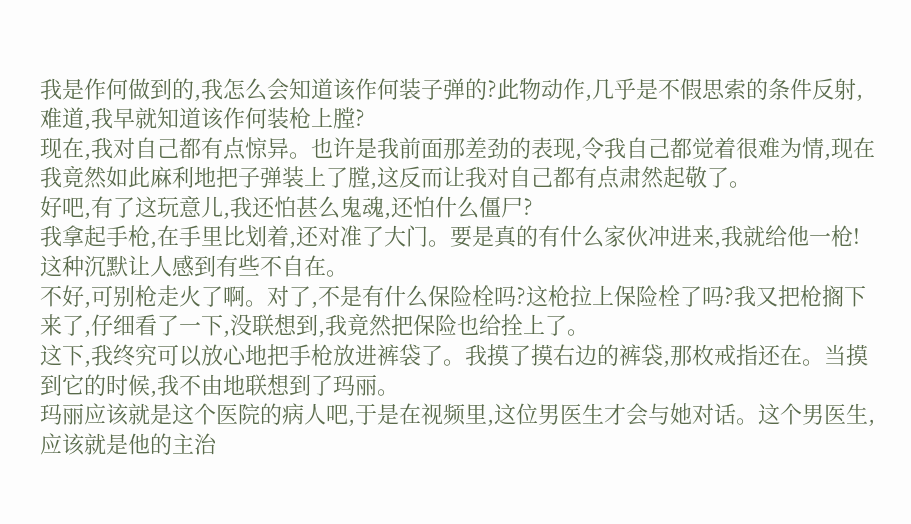我是作何做到的,我怎么会知道该作何装子弹的?此物动作,几乎是不假思索的条件反射,难道,我早就知道该作何装枪上膛?
现在,我对自己都有点惊异。也许是我前面那差劲的表现,令我自己都觉着很难为情,现在我竟然如此麻利地把子弹装上了膛,这反而让我对自己都有点肃然起敬了。
好吧,有了这玩意儿,我还怕甚么鬼魂,还怕什么僵尸?
我拿起手枪,在手里比划着,还对准了大门。要是真的有什么家伙冲进来,我就给他一枪!
这种沉默让人感到有些不自在。
不好,可别枪走火了啊。对了,不是有什么保险栓吗?这枪拉上保险栓了吗?我又把枪搁下来了,仔细看了一下,没联想到,我竟然把保险也给拴上了。
这下,我终究可以放心地把手枪放进裤袋了。我摸了摸右边的裤袋,那枚戒指还在。当摸到它的时候,我不由地联想到了玛丽。
玛丽应该就是这个医院的病人吧,于是在视频里,这位男医生才会与她对话。这个男医生,应该就是他的主治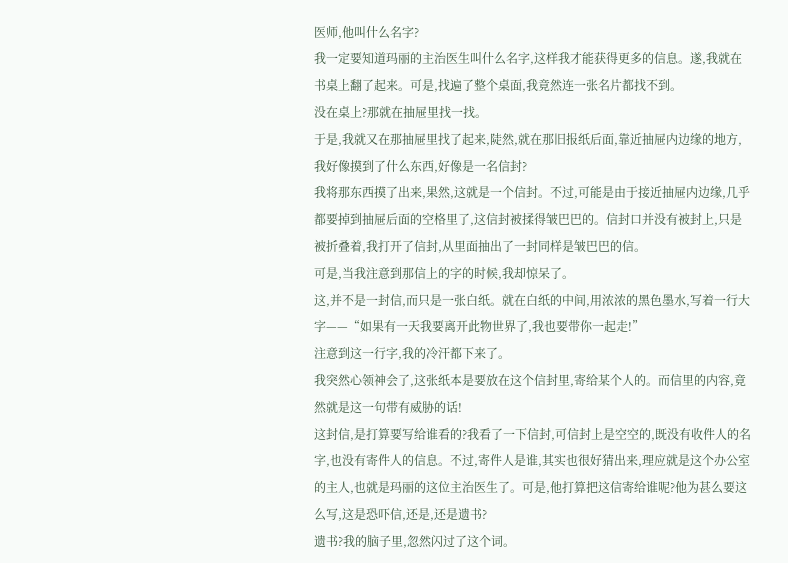医师,他叫什么名字?
我一定要知道玛丽的主治医生叫什么名字,这样我才能获得更多的信息。遂,我就在书桌上翻了起来。可是,找遍了整个桌面,我竟然连一张名片都找不到。
没在桌上?那就在抽屉里找一找。
于是,我就又在那抽屉里找了起来,陡然,就在那旧报纸后面,靠近抽屉内边缘的地方,我好像摸到了什么东西,好像是一名信封?
我将那东西摸了出来,果然,这就是一个信封。不过,可能是由于接近抽屉内边缘,几乎都要掉到抽屉后面的空格里了,这信封被揉得皱巴巴的。信封口并没有被封上,只是被折叠着,我打开了信封,从里面抽出了一封同样是皱巴巴的信。
可是,当我注意到那信上的字的时候,我却惊呆了。
这,并不是一封信,而只是一张白纸。就在白纸的中间,用浓浓的黑色墨水,写着一行大字——“如果有一天我要离开此物世界了,我也要带你一起走!”
注意到这一行字,我的冷汗都下来了。
我突然心领神会了,这张纸本是要放在这个信封里,寄给某个人的。而信里的内容,竟然就是这一句带有威胁的话!
这封信,是打算要写给谁看的?我看了一下信封,可信封上是空空的,既没有收件人的名字,也没有寄件人的信息。不过,寄件人是谁,其实也很好猜出来,理应就是这个办公室的主人,也就是玛丽的这位主治医生了。可是,他打算把这信寄给谁呢?他为甚么要这么写,这是恐吓信,还是,还是遗书?
遗书?我的脑子里,忽然闪过了这个词。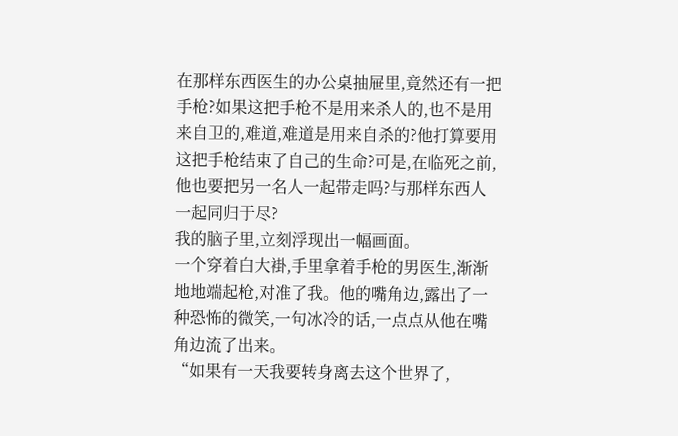在那样东西医生的办公桌抽屉里,竟然还有一把手枪?如果这把手枪不是用来杀人的,也不是用来自卫的,难道,难道是用来自杀的?他打算要用这把手枪结束了自己的生命?可是,在临死之前,他也要把另一名人一起带走吗?与那样东西人一起同归于尽?
我的脑子里,立刻浮现出一幅画面。
一个穿着白大褂,手里拿着手枪的男医生,渐渐地地端起枪,对准了我。他的嘴角边,露出了一种恐怖的微笑,一句冰冷的话,一点点从他在嘴角边流了出来。
“如果有一天我要转身离去这个世界了,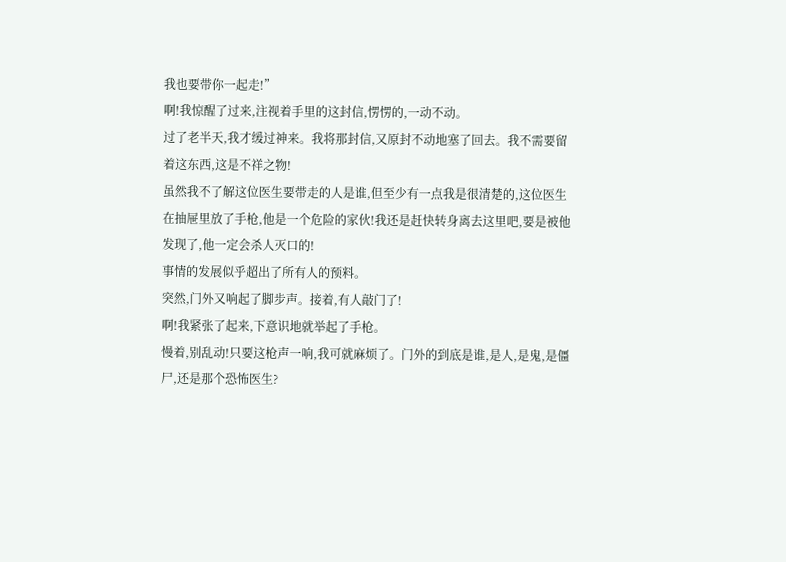我也要带你一起走!”
啊!我惊醒了过来,注视着手里的这封信,愣愣的,一动不动。
过了老半天,我才缓过神来。我将那封信,又原封不动地塞了回去。我不需要留着这东西,这是不祥之物!
虽然我不了解这位医生要带走的人是谁,但至少有一点我是很清楚的,这位医生在抽屉里放了手枪,他是一个危险的家伙!我还是赶快转身离去这里吧,要是被他发现了,他一定会杀人灭口的!
事情的发展似乎超出了所有人的预料。
突然,门外又响起了脚步声。接着,有人敲门了!
啊!我紧张了起来,下意识地就举起了手枪。
慢着,别乱动!只要这枪声一响,我可就麻烦了。门外的到底是谁,是人,是鬼,是僵尸,还是那个恐怖医生?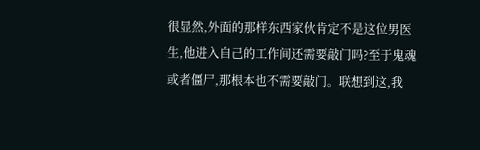很显然,外面的那样东西家伙肯定不是这位男医生,他进入自己的工作间还需要敲门吗?至于鬼魂或者僵尸,那根本也不需要敲门。联想到这,我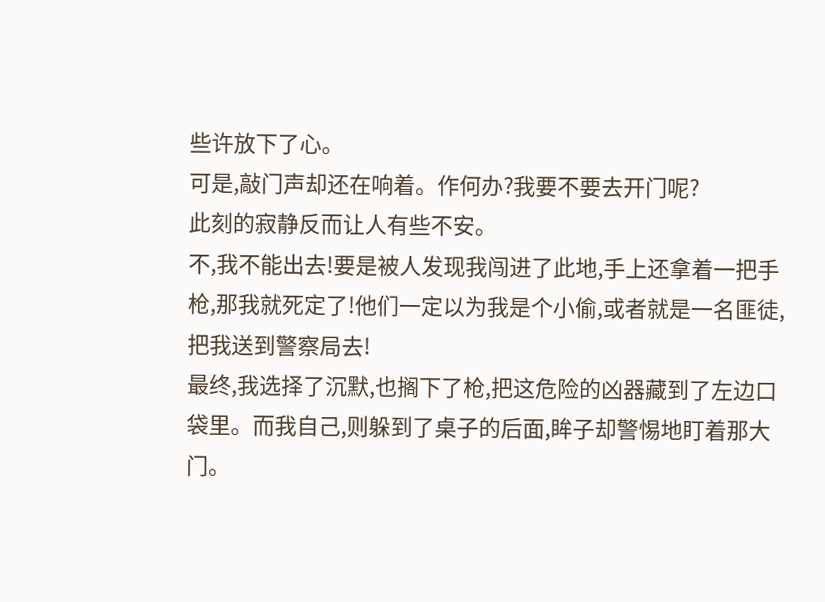些许放下了心。
可是,敲门声却还在响着。作何办?我要不要去开门呢?
此刻的寂静反而让人有些不安。
不,我不能出去!要是被人发现我闯进了此地,手上还拿着一把手枪,那我就死定了!他们一定以为我是个小偷,或者就是一名匪徒,把我送到警察局去!
最终,我选择了沉默,也搁下了枪,把这危险的凶器藏到了左边口袋里。而我自己,则躲到了桌子的后面,眸子却警惕地盯着那大门。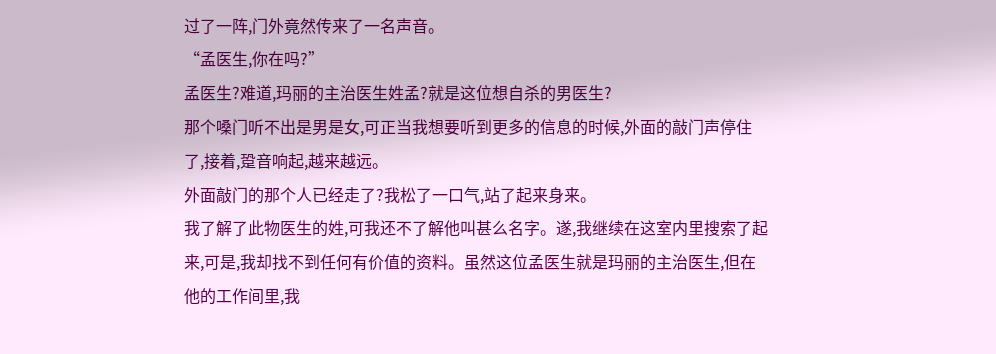过了一阵,门外竟然传来了一名声音。
“孟医生,你在吗?”
孟医生?难道,玛丽的主治医生姓孟?就是这位想自杀的男医生?
那个嗓门听不出是男是女,可正当我想要听到更多的信息的时候,外面的敲门声停住了,接着,跫音响起,越来越远。
外面敲门的那个人已经走了?我松了一口气,站了起来身来。
我了解了此物医生的姓,可我还不了解他叫甚么名字。遂,我继续在这室内里搜索了起来,可是,我却找不到任何有价值的资料。虽然这位孟医生就是玛丽的主治医生,但在他的工作间里,我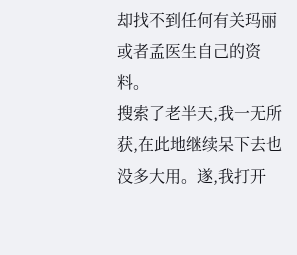却找不到任何有关玛丽或者孟医生自己的资料。
搜索了老半天,我一无所获,在此地继续呆下去也没多大用。遂,我打开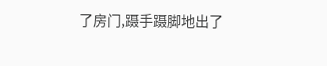了房门,蹑手蹑脚地出了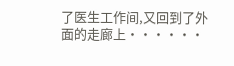了医生工作间,又回到了外面的走廊上······